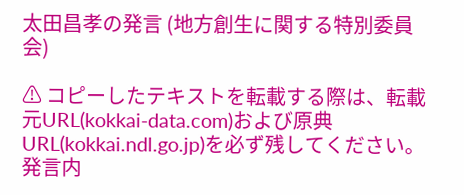太田昌孝の発言 (地方創生に関する特別委員会)

⚠ コピーしたテキストを転載する際は、転載元URL(kokkai-data.com)および原典URL(kokkai.ndl.go.jp)を必ず残してください。発言内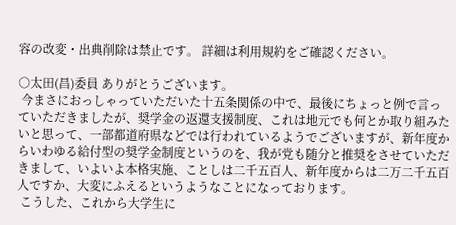容の改変・出典削除は禁止です。 詳細は利用規約をご確認ください。

○太田(昌)委員 ありがとうございます。
 今まさにおっしゃっていただいた十五条関係の中で、最後にちょっと例で言っていただきましたが、奨学金の返還支援制度、これは地元でも何とか取り組みたいと思って、一部都道府県などでは行われているようでございますが、新年度からいわゆる給付型の奨学金制度というのを、我が党も随分と推奨をさせていただきまして、いよいよ本格実施、ことしは二千五百人、新年度からは二万二千五百人ですか、大変にふえるというようなことになっております。
 こうした、これから大学生に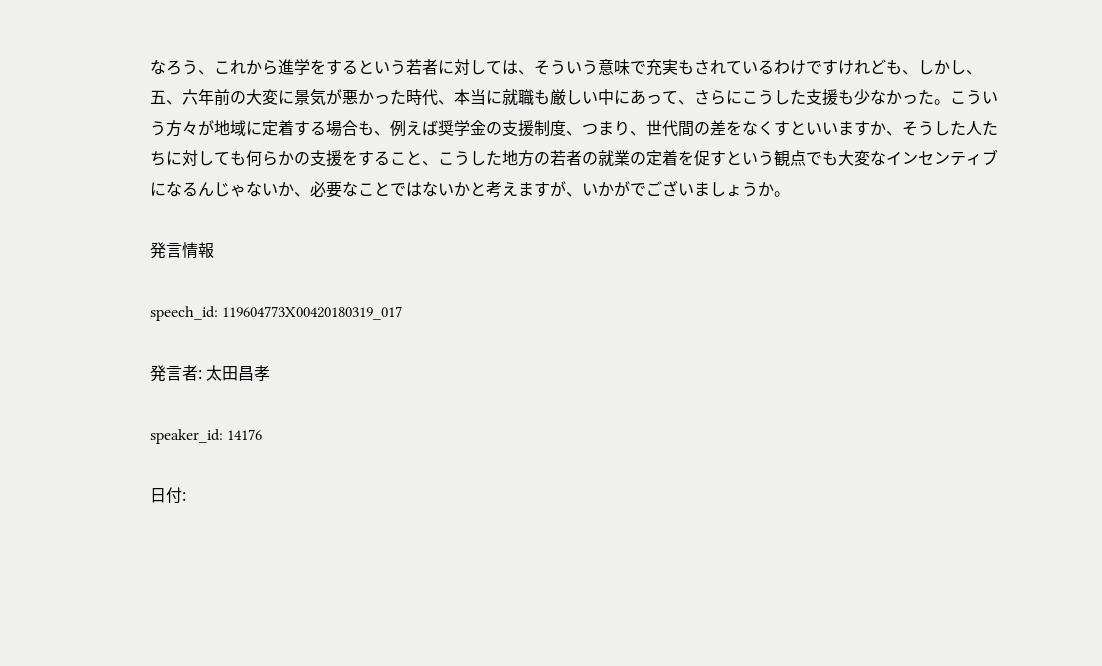なろう、これから進学をするという若者に対しては、そういう意味で充実もされているわけですけれども、しかし、五、六年前の大変に景気が悪かった時代、本当に就職も厳しい中にあって、さらにこうした支援も少なかった。こういう方々が地域に定着する場合も、例えば奨学金の支援制度、つまり、世代間の差をなくすといいますか、そうした人たちに対しても何らかの支援をすること、こうした地方の若者の就業の定着を促すという観点でも大変なインセンティブになるんじゃないか、必要なことではないかと考えますが、いかがでございましょうか。

発言情報

speech_id: 119604773X00420180319_017

発言者: 太田昌孝

speaker_id: 14176

日付: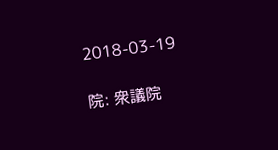2018-03-19

院: 衆議院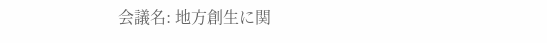会議名: 地方創生に関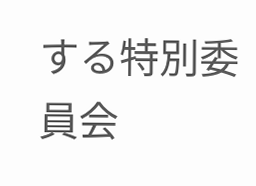する特別委員会